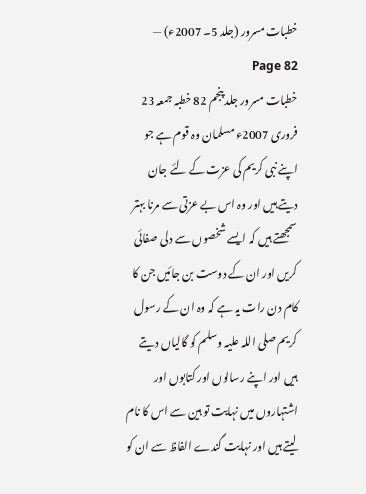خطبات مسرور (جلد 5۔ 2007ء) — Page 82
خطبات مسرور جلد پنجم 82 خطبہ جمعہ 23 فروری 2007ء مسلمان وہ قوم ہے جو اپنے نبی کریم کی عزت کے لئے جان دیتے ہیں اور وہ اس بے عزتی سے مرنا بہتر سمجھتے ہیں کہ ایسے شخصوں سے دلی صفائی کریں اور ان کے دوست بن جائیں جن کا کام دن رات یہ ہے کہ وہ ان کے رسول کریم صلی اللہ علیہ وسلم کو گالیاں دیتے ہیں اور اپنے رسالوں اور کتابوں اور اشتہاروں میں نہایت تو ہین سے اس کا نام لیتے ہیں اور نہایت گندے الفاظ سے ان کو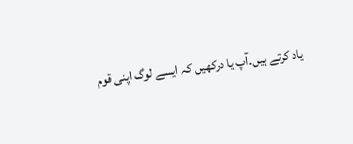یاد کرتے ہیں۔آپ یا درکھیں کہ ایسے لوگ اپنی قوم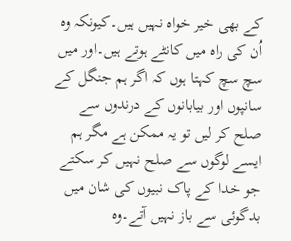کے بھی خیر خواہ نہیں ہیں۔کیونکہ وہ اُن کی راہ میں کانٹے ہوتے ہیں۔اور میں سچ سچ کہتا ہوں کہ اگر ہم جنگل کے سانپوں اور بیابانوں کے درندوں سے صلح کر لیں تو یہ ممکن ہے مگر ہم ایسے لوگوں سے صلح نہیں کر سکتے جو خدا کے پاک نبیوں کی شان میں بدگوئی سے باز نہیں آتے۔وہ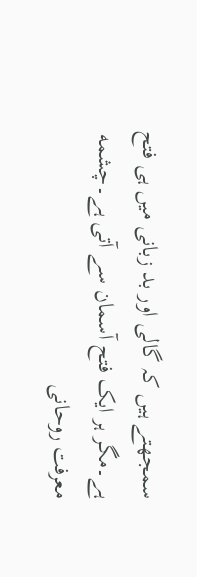سمجھتے ہیں کہ گالی اور بد زبانی میں ہی فتح ہے۔مگر ہر ایک فتح آسمان سے آتی ہے۔چشمه معرفت روحانی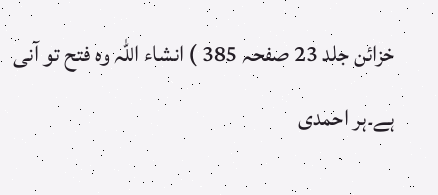خزائن جلد 23 صفحہ 385 ) انشاء اللہ وہ فتح تو آنی ہے۔ہر احمدی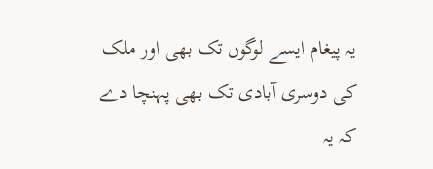یہ پیغام ایسے لوگوں تک بھی اور ملک کی دوسری آبادی تک بھی پہنچا دے کہ یہ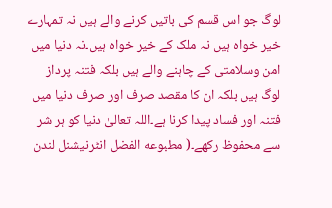لوگ جو اس قسم کی باتیں کرنے والے ہیں نہ تمہارے خیر خواہ ہیں نہ ملک کے خیر خواہ ہیں۔نہ دنیا میں امن وسلامتی کے چاہنے والے ہیں بلکہ فتنہ پرداز لوگ ہیں بلکہ ان کا مقصد صرف اور صرف دنیا میں فتنہ اور فساد پیدا کرنا ہے۔اللہ تعالیٰ دنیا کو ہر شر سے محفوظ رکھے۔( مطبوعه الفضل انٹرنیشنل لندن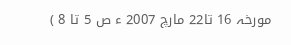مورخہ 16 تا22 مارچ 2007 ء ص 5 تا 8 )